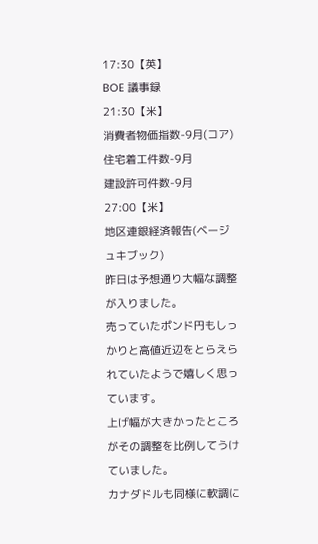17:30【英】
BOE 議事録
21:30【米】
消費者物価指数-9月(コア)
住宅着工件数-9月
建設許可件数-9月
27:00【米】
地区連銀経済報告(ベージュキブック)
昨日は予想通り大幅な調整が入りました。
売っていたポンド円もしっかりと高値近辺をとらえられていたようで嬉しく思っています。
上げ幅が大きかったところがその調整を比例してうけていました。
カナダドルも同様に軟調に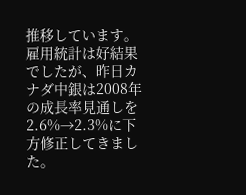推移しています。
雇用統計は好結果でしたが、昨日カナダ中銀は2008年の成長率見通しを2.6%→2.3%に下方修正してきました。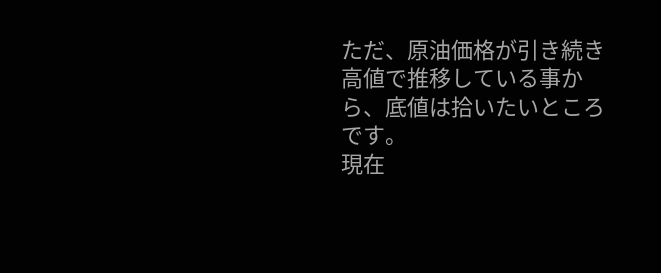ただ、原油価格が引き続き高値で推移している事から、底値は拾いたいところです。
現在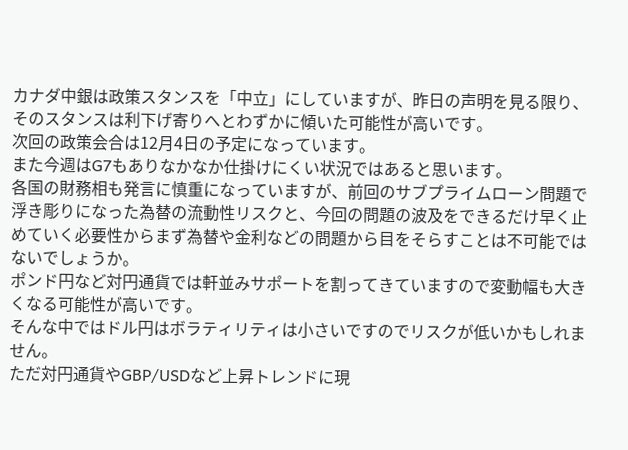カナダ中銀は政策スタンスを「中立」にしていますが、昨日の声明を見る限り、そのスタンスは利下げ寄りへとわずかに傾いた可能性が高いです。
次回の政策会合は12月4日の予定になっています。
また今週はG7もありなかなか仕掛けにくい状況ではあると思います。
各国の財務相も発言に慎重になっていますが、前回のサブプライムローン問題で浮き彫りになった為替の流動性リスクと、今回の問題の波及をできるだけ早く止めていく必要性からまず為替や金利などの問題から目をそらすことは不可能ではないでしょうか。
ポンド円など対円通貨では軒並みサポートを割ってきていますので変動幅も大きくなる可能性が高いです。
そんな中ではドル円はボラティリティは小さいですのでリスクが低いかもしれません。
ただ対円通貨やGBP/USDなど上昇トレンドに現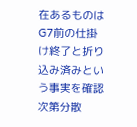在あるものはG7前の仕掛け終了と折り込み済みという事実を確認次第分散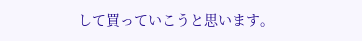して買っていこうと思います。